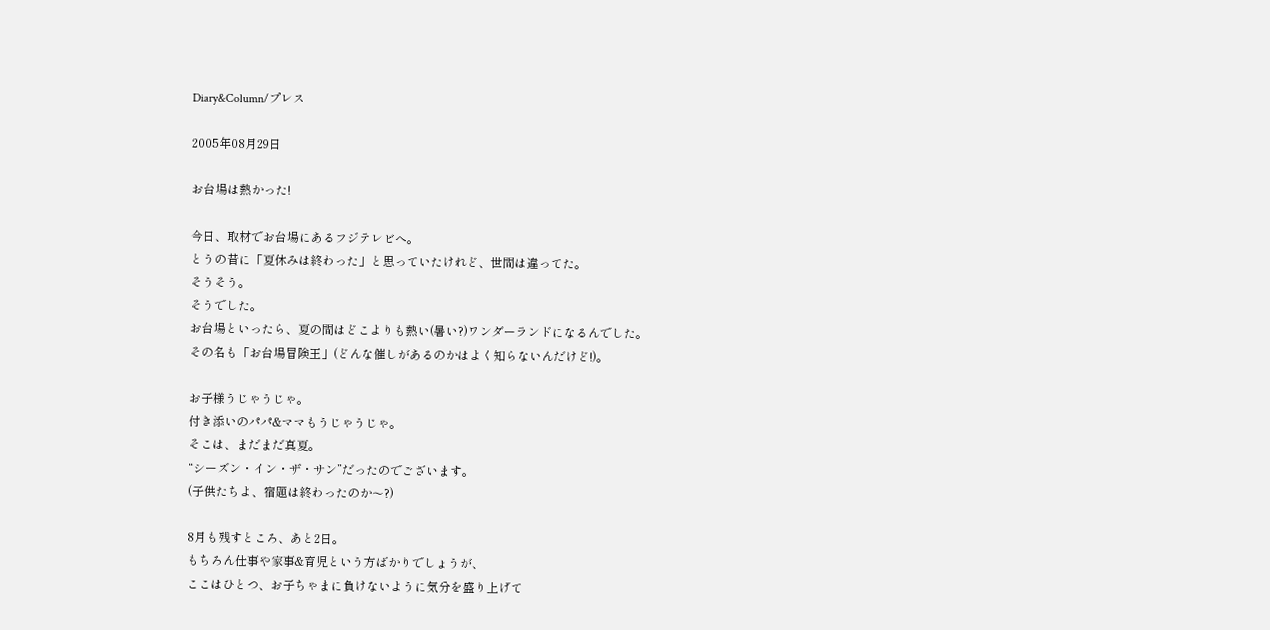Diary&Column/プレス

2005年08月29日

お台場は熱かった!

今日、取材でお台場にあるフジテレビへ。
とうの昔に「夏休みは終わった」と思っていたけれど、世間は違ってた。
そうそう。
そうでした。
お台場といったら、夏の間はどこよりも熱い(暑い?)ワンダーランドになるんでした。
その名も「お台場冒険王」(どんな催しがあるのかはよく知らないんだけど!)。

お子様うじゃうじゃ。
付き添いのパパ&ママもうじゃうじゃ。
そこは、まだまだ真夏。
“シーズン・イン・ザ・サン”だったのでございます。
(子供たちよ、宿題は終わったのか〜?)

8月も残すところ、あと2日。
もちろん仕事や家事&育児という方ばかりでしょうが、
ここはひとつ、お子ちゃまに負けないように気分を盛り上げて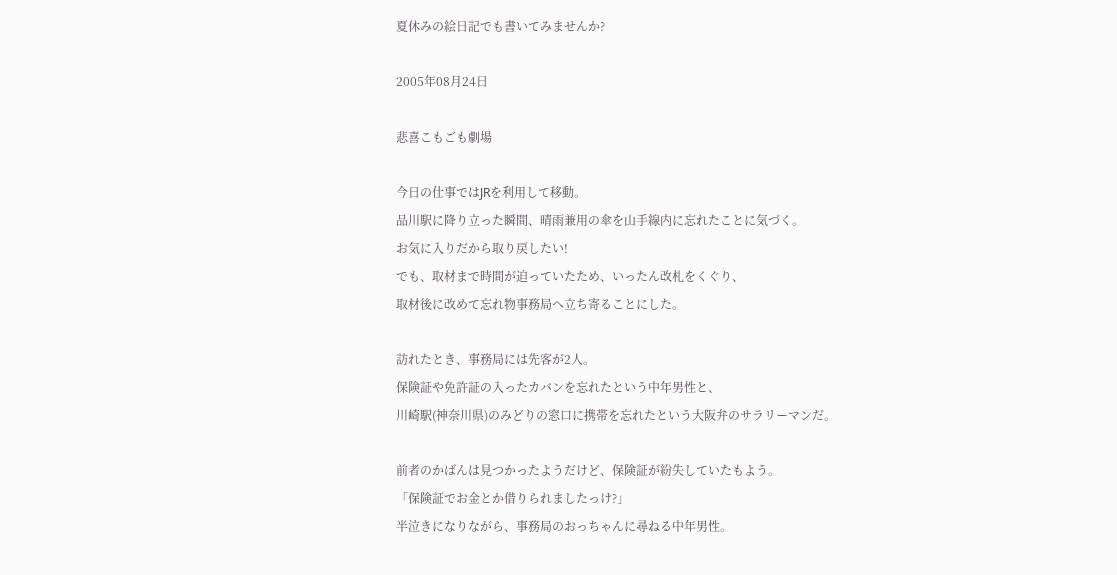夏休みの絵日記でも書いてみませんか?

2005年08月24日

悲喜こもごも劇場

今日の仕事ではJRを利用して移動。
品川駅に降り立った瞬間、晴雨兼用の傘を山手線内に忘れたことに気づく。
お気に入りだから取り戻したい!
でも、取材まで時間が迫っていたため、いったん改札をくぐり、
取材後に改めて忘れ物事務局へ立ち寄ることにした。

訪れたとき、事務局には先客が2人。
保険証や免許証の入ったカバンを忘れたという中年男性と、
川崎駅(神奈川県)のみどりの窓口に携帯を忘れたという大阪弁のサラリーマンだ。

前者のかばんは見つかったようだけど、保険証が紛失していたもよう。
「保険証でお金とか借りられましたっけ?」
半泣きになりながら、事務局のおっちゃんに尋ねる中年男性。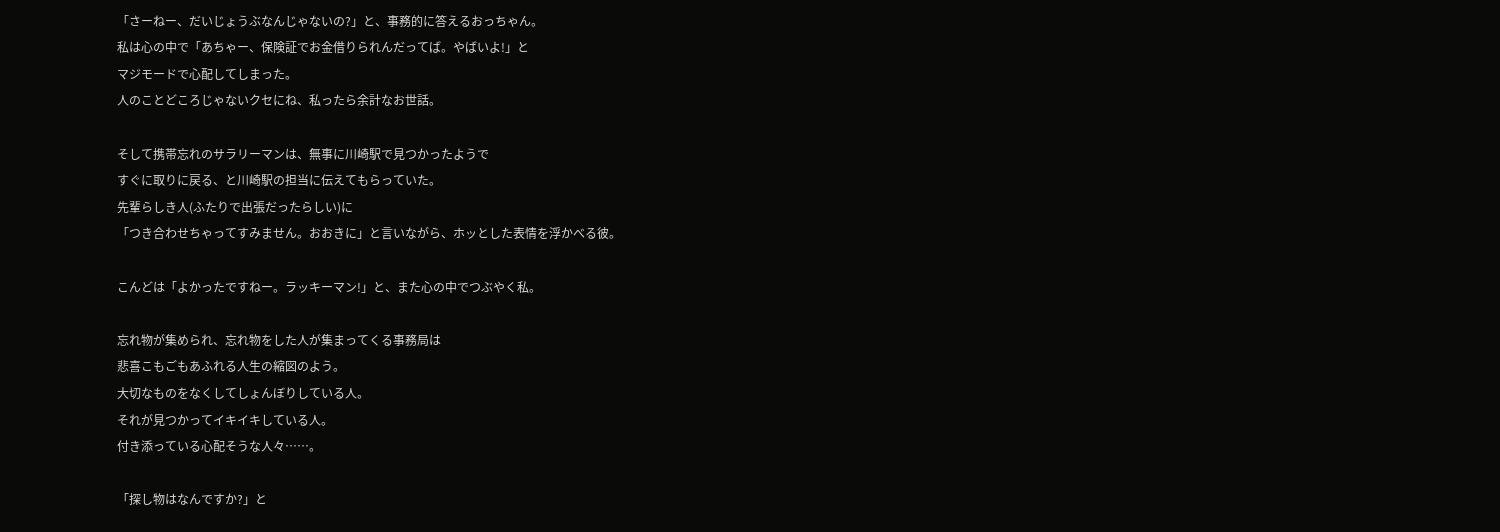「さーねー、だいじょうぶなんじゃないの?」と、事務的に答えるおっちゃん。
私は心の中で「あちゃー、保険証でお金借りられんだってば。やばいよ!」と
マジモードで心配してしまった。
人のことどころじゃないクセにね、私ったら余計なお世話。

そして携帯忘れのサラリーマンは、無事に川崎駅で見つかったようで
すぐに取りに戻る、と川崎駅の担当に伝えてもらっていた。
先輩らしき人(ふたりで出張だったらしい)に
「つき合わせちゃってすみません。おおきに」と言いながら、ホッとした表情を浮かべる彼。

こんどは「よかったですねー。ラッキーマン!」と、また心の中でつぶやく私。

忘れ物が集められ、忘れ物をした人が集まってくる事務局は
悲喜こもごもあふれる人生の縮図のよう。
大切なものをなくしてしょんぼりしている人。
それが見つかってイキイキしている人。
付き添っている心配そうな人々……。

「探し物はなんですか?」と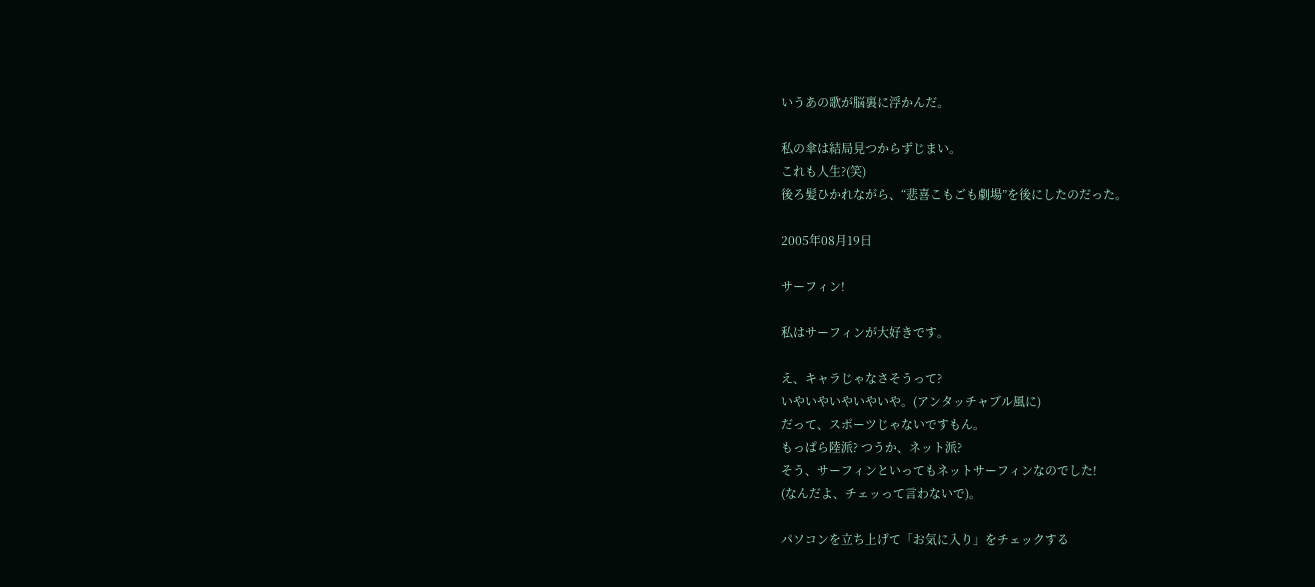いうあの歌が脳裏に浮かんだ。

私の傘は結局見つからずじまい。
これも人生?(笑)
後ろ髪ひかれながら、“悲喜こもごも劇場”を後にしたのだった。

2005年08月19日

サーフィン!

私はサーフィンが大好きです。

え、キャラじゃなさそうって?
いやいやいやいやいや。(アンタッチャブル風に)
だって、スポーツじゃないですもん。
もっぱら陸派? つうか、ネット派?
そう、サーフィンといってもネットサーフィンなのでした!
(なんだよ、チェッって言わないで)。

パソコンを立ち上げて「お気に入り」をチェックする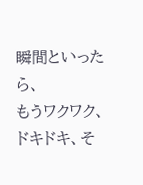瞬間といったら、
もうワクワク、ドキドキ、そ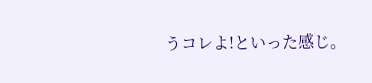うコレよ!といった感じ。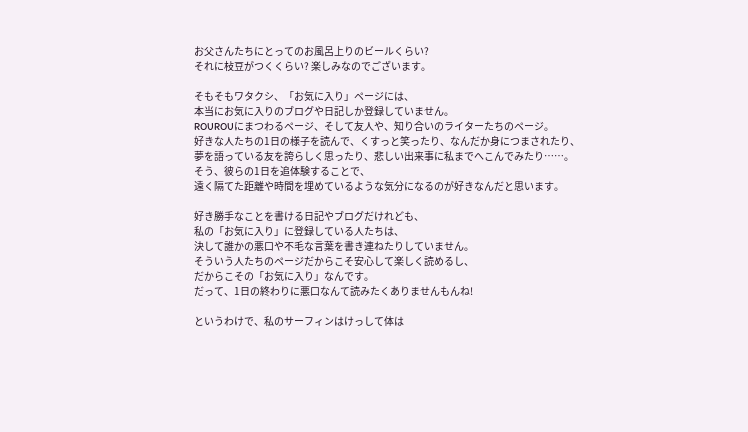お父さんたちにとってのお風呂上りのビールくらい?
それに枝豆がつくくらい? 楽しみなのでございます。

そもそもワタクシ、「お気に入り」ページには、
本当にお気に入りのブログや日記しか登録していません。
ROUROUにまつわるページ、そして友人や、知り合いのライターたちのページ。
好きな人たちの1日の様子を読んで、くすっと笑ったり、なんだか身につまされたり、
夢を語っている友を誇らしく思ったり、悲しい出来事に私までへこんでみたり……。
そう、彼らの1日を追体験することで、
遠く隔てた距離や時間を埋めているような気分になるのが好きなんだと思います。

好き勝手なことを書ける日記やブログだけれども、
私の「お気に入り」に登録している人たちは、
決して誰かの悪口や不毛な言葉を書き連ねたりしていません。
そういう人たちのページだからこそ安心して楽しく読めるし、
だからこその「お気に入り」なんです。
だって、1日の終わりに悪口なんて読みたくありませんもんね!

というわけで、私のサーフィンはけっして体は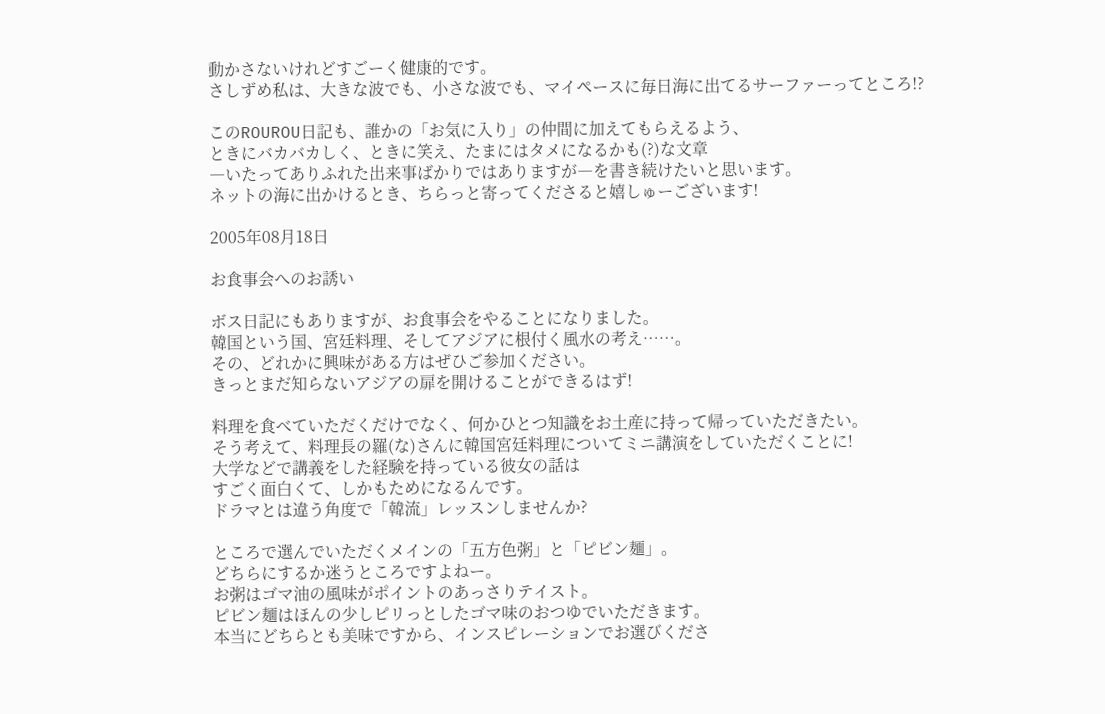動かさないけれどすごーく健康的です。
さしずめ私は、大きな波でも、小さな波でも、マイペースに毎日海に出てるサーファーってところ!?

このROUROU日記も、誰かの「お気に入り」の仲間に加えてもらえるよう、
ときにバカバカしく、ときに笑え、たまにはタメになるかも(?)な文章
―いたってありふれた出来事ばかりではありますが―を書き続けたいと思います。
ネットの海に出かけるとき、ちらっと寄ってくださると嬉しゅーございます!

2005年08月18日

お食事会へのお誘い

ボス日記にもありますが、お食事会をやることになりました。
韓国という国、宮廷料理、そしてアジアに根付く風水の考え……。
その、どれかに興味がある方はぜひご参加ください。
きっとまだ知らないアジアの扉を開けることができるはず!

料理を食べていただくだけでなく、何かひとつ知識をお土産に持って帰っていただきたい。
そう考えて、料理長の羅(な)さんに韓国宮廷料理についてミニ講演をしていただくことに!
大学などで講義をした経験を持っている彼女の話は
すごく面白くて、しかもためになるんです。
ドラマとは違う角度で「韓流」レッスンしませんか?

ところで選んでいただくメインの「五方色粥」と「ピビン麺」。
どちらにするか迷うところですよねー。
お粥はゴマ油の風味がポイントのあっさりテイスト。
ピビン麺はほんの少しピリっとしたゴマ味のおつゆでいただきます。
本当にどちらとも美味ですから、インスピレーションでお選びくださ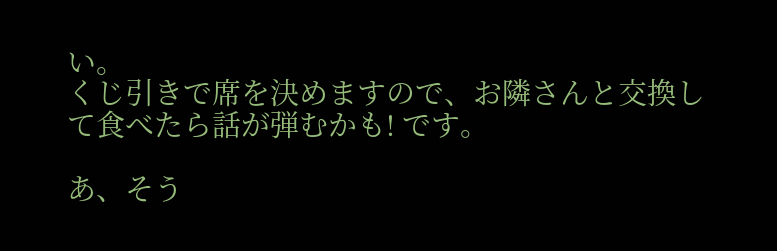い。
くじ引きで席を決めますので、お隣さんと交換して食べたら話が弾むかも! です。

あ、そう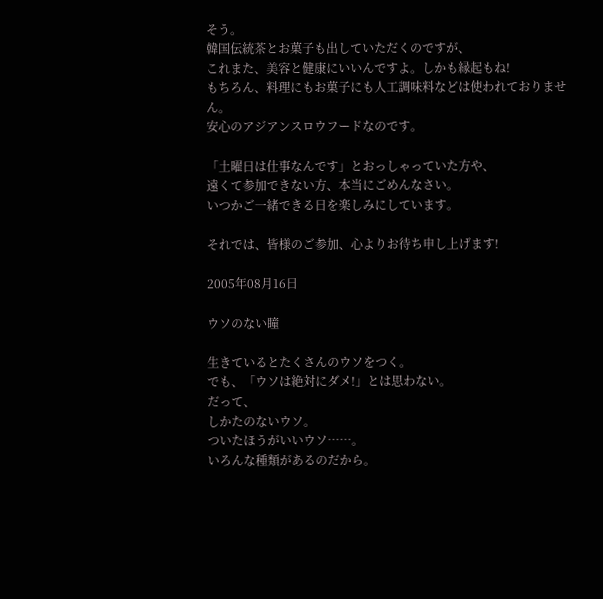そう。
韓国伝統茶とお菓子も出していただくのですが、
これまた、美容と健康にいいんですよ。しかも縁起もね!
もちろん、料理にもお菓子にも人工調味料などは使われておりません。
安心のアジアンスロウフードなのです。

「土曜日は仕事なんです」とおっしゃっていた方や、
遠くて参加できない方、本当にごめんなさい。
いつかご一緒できる日を楽しみにしています。

それでは、皆様のご参加、心よりお待ち申し上げます!

2005年08月16日

ウソのない瞳

生きているとたくさんのウソをつく。
でも、「ウソは絶対にダメ!」とは思わない。
だって、
しかたのないウソ。
ついたほうがいいウソ……。
いろんな種類があるのだから。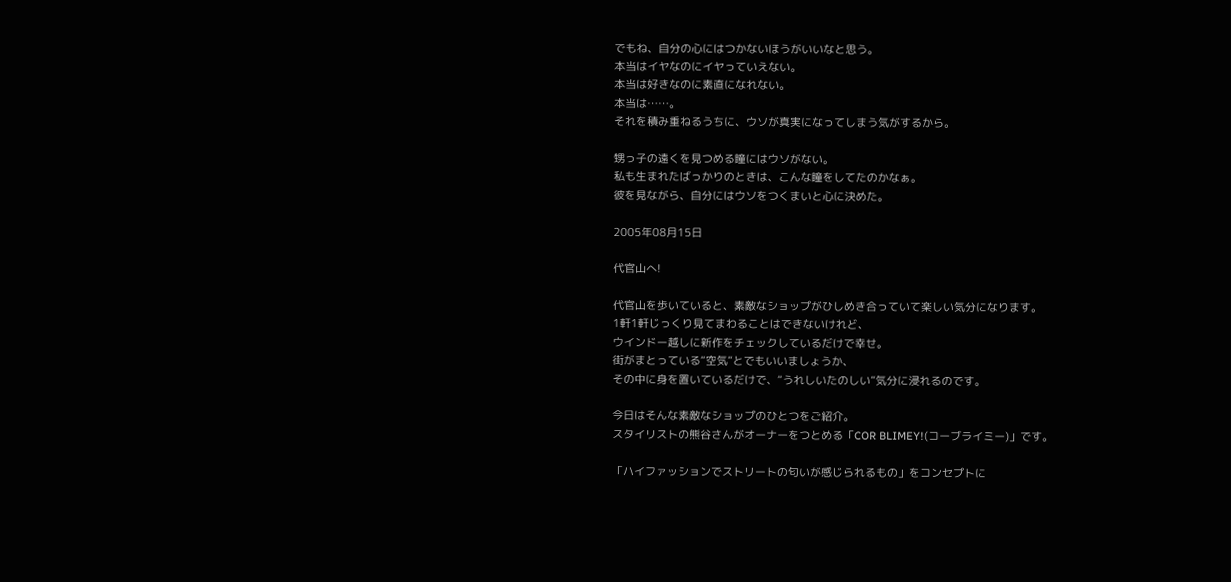でもね、自分の心にはつかないほうがいいなと思う。
本当はイヤなのにイヤっていえない。
本当は好きなのに素直になれない。
本当は……。
それを積み重ねるうちに、ウソが真実になってしまう気がするから。

甥っ子の遠くを見つめる瞳にはウソがない。
私も生まれたばっかりのときは、こんな瞳をしてたのかなぁ。
彼を見ながら、自分にはウソをつくまいと心に決めた。

2005年08月15日

代官山へ!

代官山を歩いていると、素敵なショップがひしめき合っていて楽しい気分になります。
1軒1軒じっくり見てまわることはできないけれど、
ウインドー越しに新作をチェックしているだけで幸せ。
街がまとっている“空気”とでもいいましょうか、
その中に身を置いているだけで、“うれしいたのしい”気分に浸れるのです。

今日はそんな素敵なショップのひとつをご紹介。
スタイリストの熊谷さんがオーナーをつとめる「COR BLIMEY!(コーブライミー)」です。

「ハイファッションでストリートの匂いが感じられるもの」をコンセプトに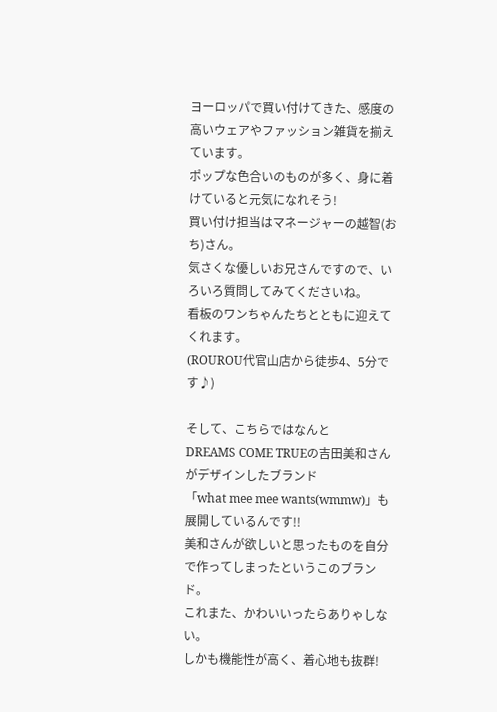ヨーロッパで買い付けてきた、感度の高いウェアやファッション雑貨を揃えています。
ポップな色合いのものが多く、身に着けていると元気になれそう!
買い付け担当はマネージャーの越智(おち)さん。
気さくな優しいお兄さんですので、いろいろ質問してみてくださいね。
看板のワンちゃんたちとともに迎えてくれます。
(ROUROU代官山店から徒歩4、5分です♪)

そして、こちらではなんと
DREAMS COME TRUEの吉田美和さんがデザインしたブランド
「what mee mee wants(wmmw)」も展開しているんです!!
美和さんが欲しいと思ったものを自分で作ってしまったというこのブランド。
これまた、かわいいったらありゃしない。
しかも機能性が高く、着心地も抜群!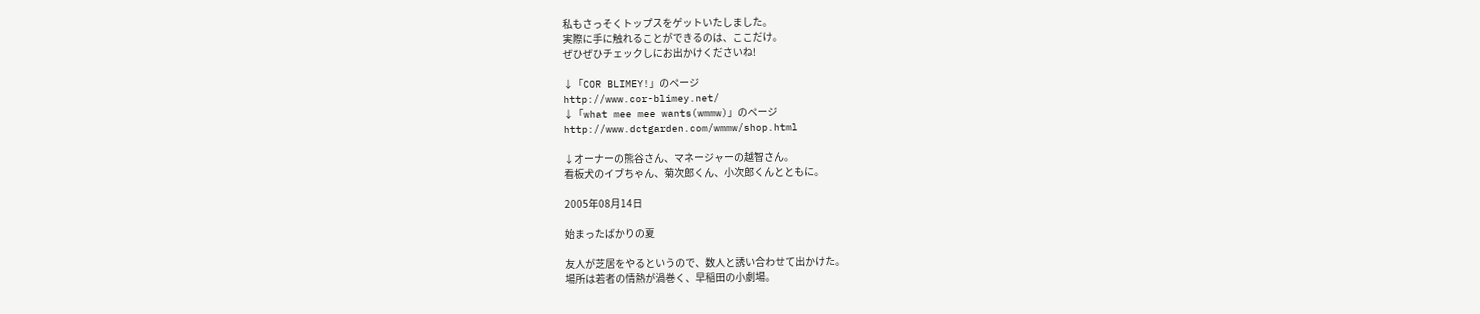私もさっそくトップスをゲットいたしました。
実際に手に触れることができるのは、ここだけ。
ぜひぜひチェックしにお出かけくださいね!

↓「COR BLIMEY!」のページ
http://www.cor-blimey.net/
↓「what mee mee wants(wmmw)」のページ
http://www.dctgarden.com/wmmw/shop.html

↓オーナーの熊谷さん、マネージャーの越智さん。
看板犬のイブちゃん、菊次郎くん、小次郎くんとともに。

2005年08月14日

始まったばかりの夏

友人が芝居をやるというので、数人と誘い合わせて出かけた。
場所は若者の情熱が渦巻く、早稲田の小劇場。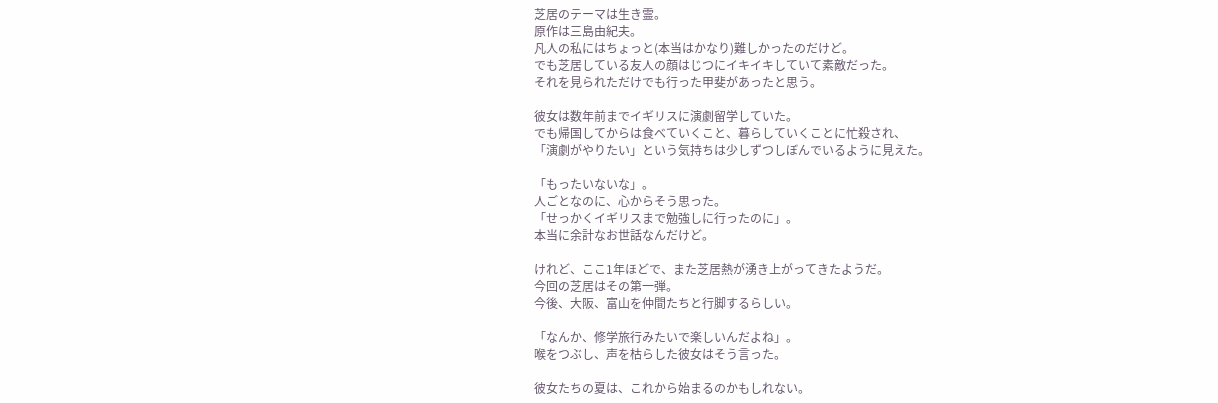芝居のテーマは生き霊。
原作は三島由紀夫。
凡人の私にはちょっと(本当はかなり)難しかったのだけど。
でも芝居している友人の顔はじつにイキイキしていて素敵だった。
それを見られただけでも行った甲斐があったと思う。

彼女は数年前までイギリスに演劇留学していた。
でも帰国してからは食べていくこと、暮らしていくことに忙殺され、
「演劇がやりたい」という気持ちは少しずつしぼんでいるように見えた。

「もったいないな」。
人ごとなのに、心からそう思った。
「せっかくイギリスまで勉強しに行ったのに」。
本当に余計なお世話なんだけど。

けれど、ここ1年ほどで、また芝居熱が湧き上がってきたようだ。
今回の芝居はその第一弾。
今後、大阪、富山を仲間たちと行脚するらしい。

「なんか、修学旅行みたいで楽しいんだよね」。
喉をつぶし、声を枯らした彼女はそう言った。

彼女たちの夏は、これから始まるのかもしれない。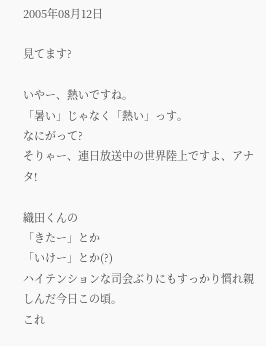2005年08月12日

見てます?

いやー、熱いですね。
「暑い」じゃなく「熱い」っす。
なにがって?
そりゃー、連日放送中の世界陸上ですよ、アナタ!

織田くんの
「きたー」とか
「いけー」とか(?)
ハイテンションな司会ぶりにもすっかり慣れ親しんだ今日この頃。
これ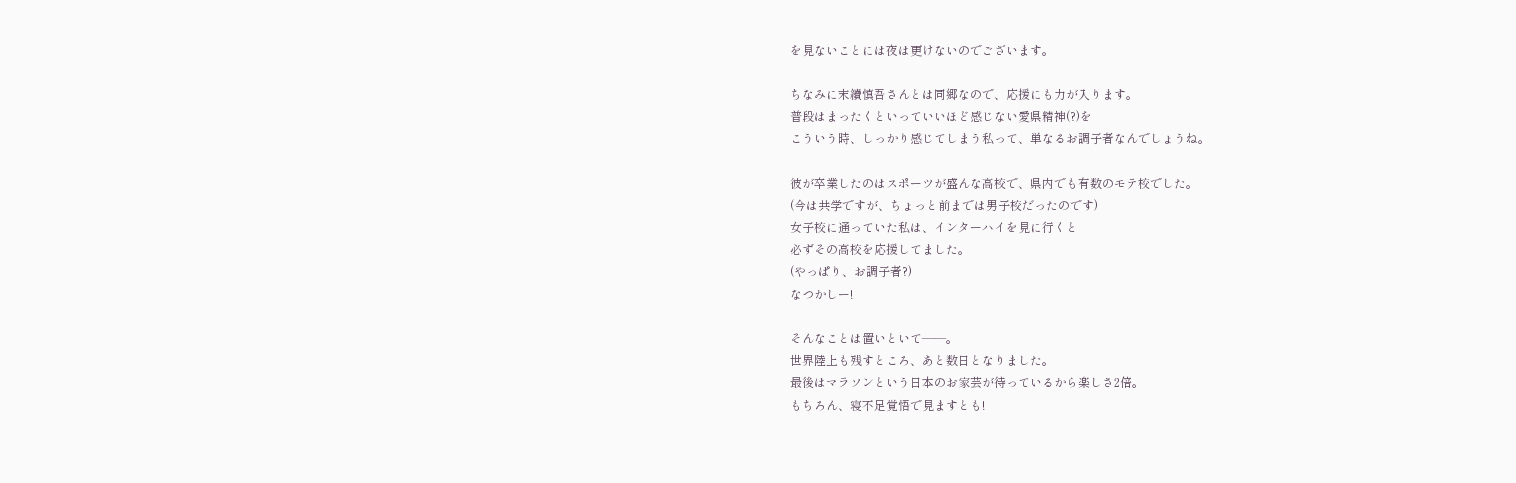を見ないことには夜は更けないのでございます。

ちなみに末續慎吾さんとは同郷なので、応援にも力が入ります。
普段はまったくといっていいほど感じない愛県精神(?)を
こういう時、しっかり感じてしまう私って、単なるお調子者なんでしょうね。

彼が卒業したのはスポーツが盛んな高校で、県内でも有数のモテ校でした。
(今は共学ですが、ちょっと前までは男子校だったのです)
女子校に通っていた私は、インターハイを見に行くと
必ずその高校を応援してました。
(やっぱり、お調子者?)
なつかしー!

そんなことは置いといて――。
世界陸上も残すところ、あと数日となりました。
最後はマラソンという日本のお家芸が待っているから楽しさ2倍。
もちろん、寝不足覚悟で見ますとも!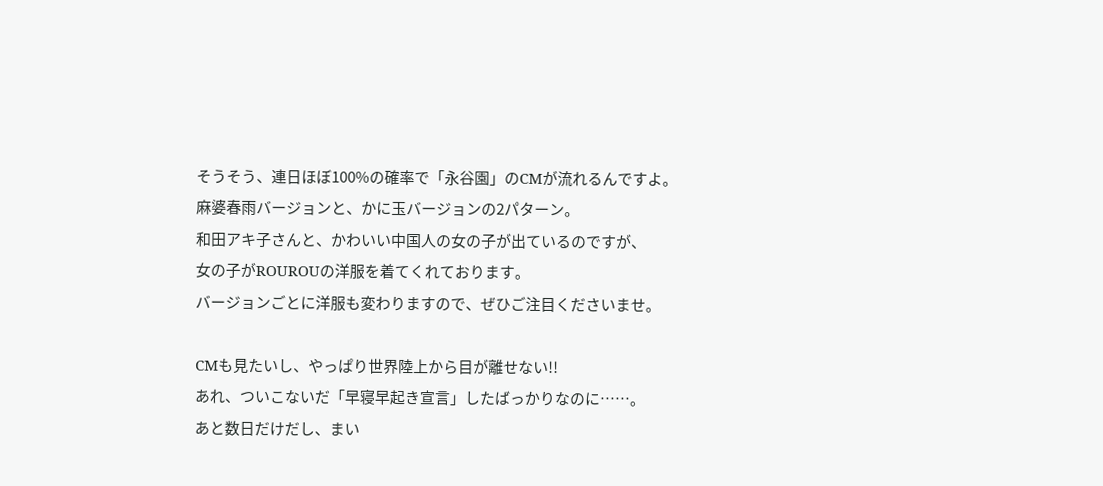そうそう、連日ほぼ100%の確率で「永谷園」のCMが流れるんですよ。
麻婆春雨バージョンと、かに玉バージョンの2パターン。
和田アキ子さんと、かわいい中国人の女の子が出ているのですが、
女の子がROUROUの洋服を着てくれております。
バージョンごとに洋服も変わりますので、ぜひご注目くださいませ。

CMも見たいし、やっぱり世界陸上から目が離せない!!
あれ、ついこないだ「早寝早起き宣言」したばっかりなのに……。
あと数日だけだし、まい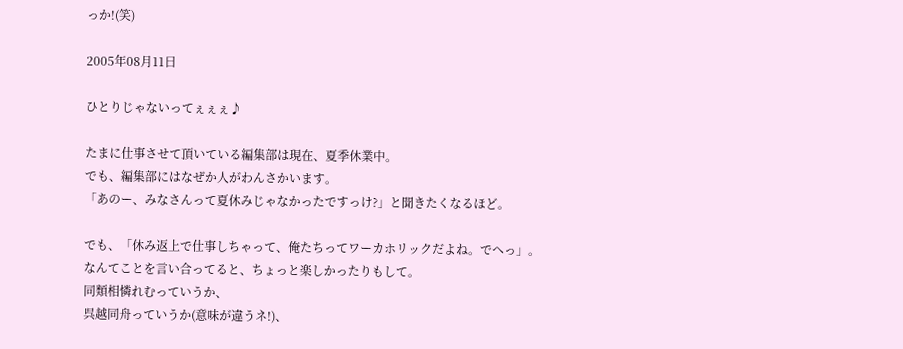っか!(笑)

2005年08月11日

ひとりじゃないってぇぇぇ♪

たまに仕事させて頂いている編集部は現在、夏季休業中。
でも、編集部にはなぜか人がわんさかいます。
「あのー、みなさんって夏休みじゃなかったですっけ?」と聞きたくなるほど。

でも、「休み返上で仕事しちゃって、俺たちってワーカホリックだよね。でへっ」。
なんてことを言い合ってると、ちょっと楽しかったりもして。
同類相憐れむっていうか、
呉越同舟っていうか(意味が違うネ!)、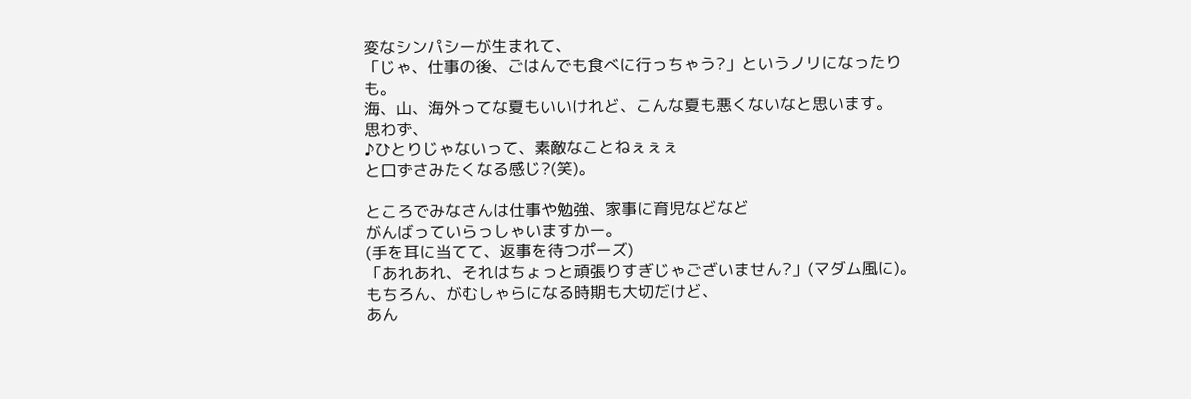変なシンパシーが生まれて、
「じゃ、仕事の後、ごはんでも食べに行っちゃう?」というノリになったりも。
海、山、海外ってな夏もいいけれど、こんな夏も悪くないなと思います。
思わず、
♪ひとりじゃないって、素敵なことねぇぇぇ
と口ずさみたくなる感じ?(笑)。

ところでみなさんは仕事や勉強、家事に育児などなど
がんばっていらっしゃいますかー。
(手を耳に当てて、返事を待つポーズ)
「あれあれ、それはちょっと頑張りすぎじゃございません?」(マダム風に)。
もちろん、がむしゃらになる時期も大切だけど、
あん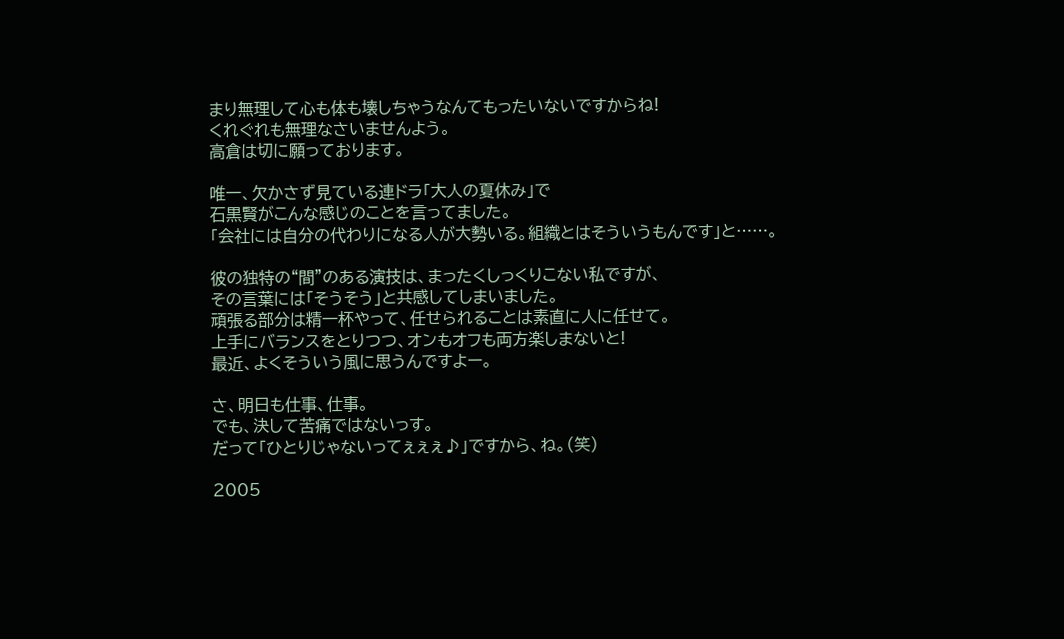まり無理して心も体も壊しちゃうなんてもったいないですからね!
くれぐれも無理なさいませんよう。
高倉は切に願っております。

唯一、欠かさず見ている連ドラ「大人の夏休み」で
石黒賢がこんな感じのことを言ってました。
「会社には自分の代わりになる人が大勢いる。組織とはそういうもんです」と……。

彼の独特の“間”のある演技は、まったくしっくりこない私ですが、
その言葉には「そうそう」と共感してしまいました。
頑張る部分は精一杯やって、任せられることは素直に人に任せて。
上手にバランスをとりつつ、オンもオフも両方楽しまないと!
最近、よくそういう風に思うんですよー。

さ、明日も仕事、仕事。
でも、決して苦痛ではないっす。
だって「ひとりじゃないってぇぇぇ♪」ですから、ね。(笑)

2005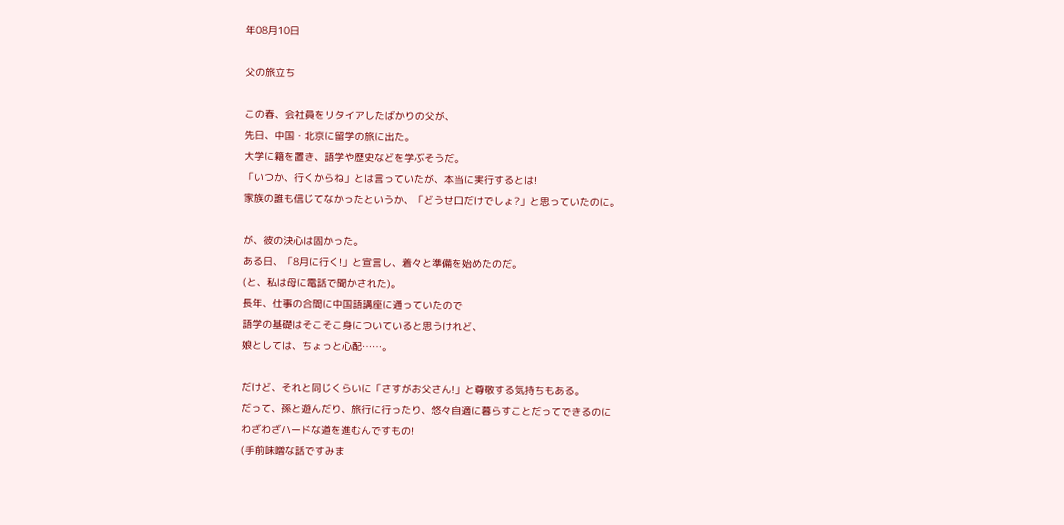年08月10日

父の旅立ち

この春、会社員をリタイアしたばかりの父が、
先日、中国・北京に留学の旅に出た。
大学に籍を置き、語学や歴史などを学ぶそうだ。
「いつか、行くからね」とは言っていたが、本当に実行するとは!
家族の誰も信じてなかったというか、「どうせ口だけでしょ?」と思っていたのに。

が、彼の決心は固かった。
ある日、「8月に行く!」と宣言し、着々と準備を始めたのだ。
(と、私は母に電話で聞かされた)。
長年、仕事の合間に中国語講座に通っていたので
語学の基礎はそこそこ身についていると思うけれど、
娘としては、ちょっと心配……。

だけど、それと同じくらいに「さすがお父さん!」と尊敬する気持ちもある。
だって、孫と遊んだり、旅行に行ったり、悠々自適に暮らすことだってできるのに
わざわざハードな道を進むんですもの!
(手前味噌な話ですみま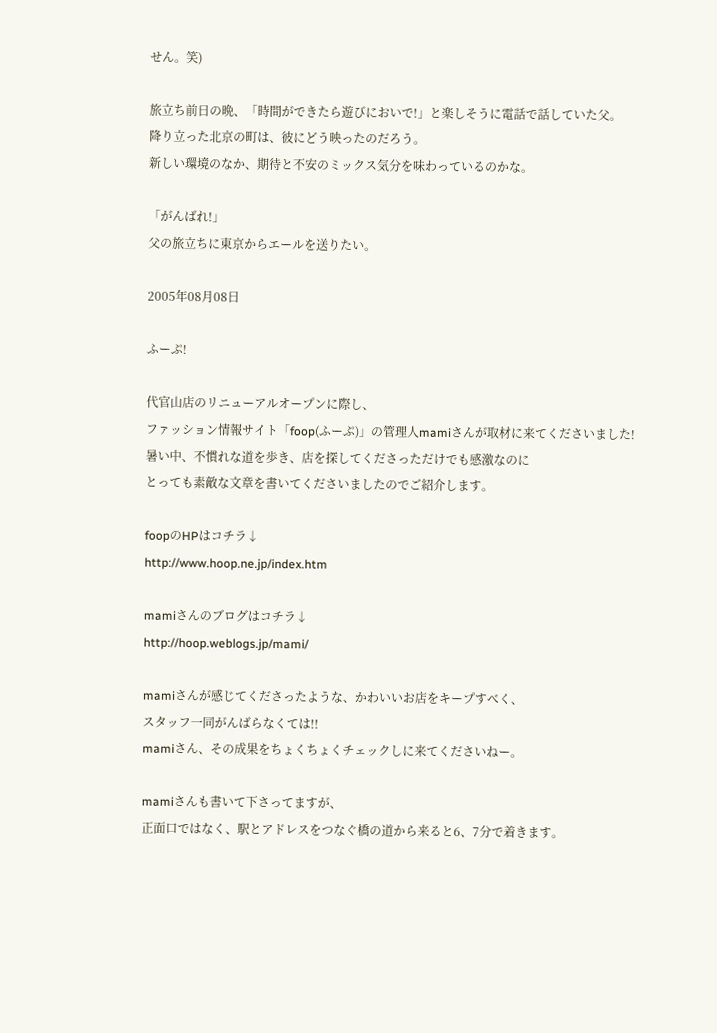せん。笑)

旅立ち前日の晩、「時間ができたら遊びにおいで!」と楽しそうに電話で話していた父。
降り立った北京の町は、彼にどう映ったのだろう。
新しい環境のなか、期待と不安のミックス気分を味わっているのかな。

「がんばれ!」
父の旅立ちに東京からエールを送りたい。

2005年08月08日

ふーぷ!

代官山店のリニューアルオープンに際し、
ファッション情報サイト「foop(ふーぷ)」の管理人mamiさんが取材に来てくださいました!
暑い中、不慣れな道を歩き、店を探してくださっただけでも感激なのに
とっても素敵な文章を書いてくださいましたのでご紹介します。

foopのHPはコチラ↓
http://www.hoop.ne.jp/index.htm

mamiさんのブログはコチラ↓
http://hoop.weblogs.jp/mami/

mamiさんが感じてくださったような、かわいいお店をキープすべく、
スタッフ一同がんばらなくては!!
mamiさん、その成果をちょくちょくチェックしに来てくださいねー。

mamiさんも書いて下さってますが、
正面口ではなく、駅とアドレスをつなぐ橋の道から来ると6、7分で着きます。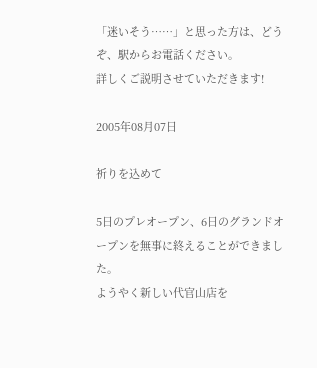「迷いそう……」と思った方は、どうぞ、駅からお電話ください。
詳しくご説明させていただきます!

2005年08月07日

祈りを込めて

5日のプレオープン、6日のグランドオープンを無事に終えることができました。
ようやく新しい代官山店を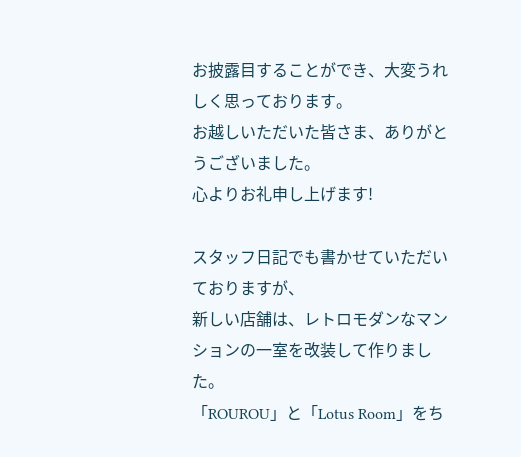お披露目することができ、大変うれしく思っております。
お越しいただいた皆さま、ありがとうございました。
心よりお礼申し上げます!

スタッフ日記でも書かせていただいておりますが、
新しい店舗は、レトロモダンなマンションの一室を改装して作りました。
「ROUROU」と「Lotus Room」をち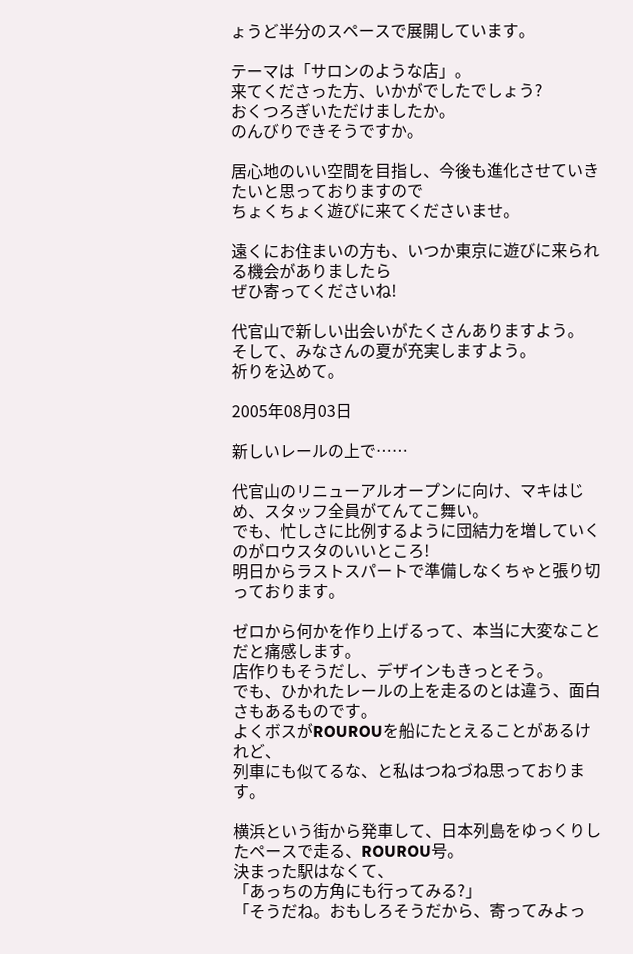ょうど半分のスペースで展開しています。

テーマは「サロンのような店」。
来てくださった方、いかがでしたでしょう?
おくつろぎいただけましたか。
のんびりできそうですか。

居心地のいい空間を目指し、今後も進化させていきたいと思っておりますので
ちょくちょく遊びに来てくださいませ。

遠くにお住まいの方も、いつか東京に遊びに来られる機会がありましたら
ぜひ寄ってくださいね!

代官山で新しい出会いがたくさんありますよう。
そして、みなさんの夏が充実しますよう。
祈りを込めて。

2005年08月03日

新しいレールの上で……

代官山のリニューアルオープンに向け、マキはじめ、スタッフ全員がてんてこ舞い。
でも、忙しさに比例するように団結力を増していくのがロウスタのいいところ!
明日からラストスパートで準備しなくちゃと張り切っております。

ゼロから何かを作り上げるって、本当に大変なことだと痛感します。
店作りもそうだし、デザインもきっとそう。
でも、ひかれたレールの上を走るのとは違う、面白さもあるものです。
よくボスがROUROUを船にたとえることがあるけれど、
列車にも似てるな、と私はつねづね思っております。

横浜という街から発車して、日本列島をゆっくりしたペースで走る、ROUROU号。
決まった駅はなくて、
「あっちの方角にも行ってみる?」
「そうだね。おもしろそうだから、寄ってみよっ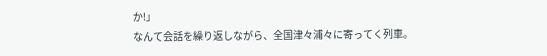か!」
なんて会話を繰り返しながら、全国津々浦々に寄ってく列車。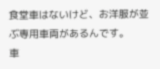食堂車はないけど、お洋服が並ぶ専用車両があるんです。
車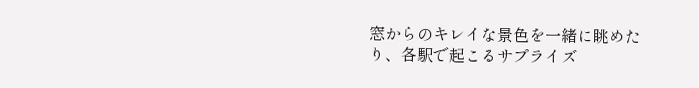窓からのキレイな景色を一緒に眺めたり、各駅で起こるサプライズ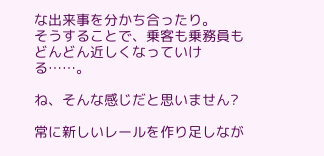な出来事を分かち合ったり。
そうすることで、乗客も乗務員もどんどん近しくなっていける……。

ね、そんな感じだと思いません?

常に新しいレールを作り足しなが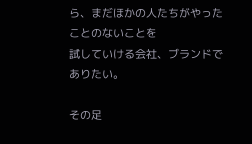ら、まだほかの人たちがやったことのないことを
試していける会社、ブランドでありたい。

その足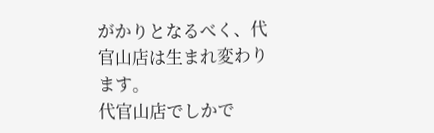がかりとなるべく、代官山店は生まれ変わります。
代官山店でしかで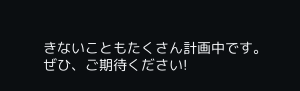きないこともたくさん計画中です。
ぜひ、ご期待ください!